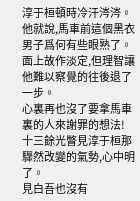淳于桓頓時冷汗涔涔。
他就說,馬車前這個黑衣男子爲何有些眼熟了。
面上故作淡定,但理智讓他難以察覺的往後退了一步。
心裏再也沒了要拿馬車裏的人來謝罪的想法!
十三餘光瞥見淳于桓那驟然改變的氣勢,心中明了。
見白吾也沒有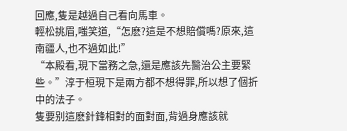回應,隻是越過自己看向馬車。
輕松挑眉,嗤笑道,“怎麽?這是不想賠償嗎?原來,這南疆人,也不過如此!”
“本殿看,現下當務之急,還是應該先醫治公主要緊些。”淳于桓現下是兩方都不想得罪,所以想了個折中的法子。
隻要别這麽針鋒相對的面對面,背過身應該就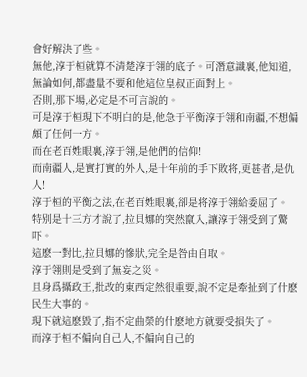會好解決了些。
無他,淳于桓就算不清楚淳于翎的底子。可潛意識裏,他知道,無論如何,都盡量不要和他這位皇叔正面對上。
否則,那下場,必定是不可言說的。
可是淳于桓現下不明白的是,他急于平衡淳于翎和南疆,不想偏頗了任何一方。
而在老百姓眼裏,淳于翎,是他們的信仰!
而南疆人,是實打實的外人,是十年前的手下敗将,更甚者,是仇人!
淳于桓的平衡之法,在老百姓眼裏,卻是将淳于翎給委屈了。
特别是十三方才說了,拉貝娜的突然竄入,讓淳于翎受到了驚吓。
這麽一對比,拉貝娜的慘狀,完全是咎由自取。
淳于翎則是受到了無妄之災。
且身爲攝政王,批改的東西定然很重要,說不定是牽扯到了什麽民生大事的。
現下就這麽毀了,指不定曲榮的什麽地方就要受損失了。
而淳于桓不偏向自己人,不偏向自己的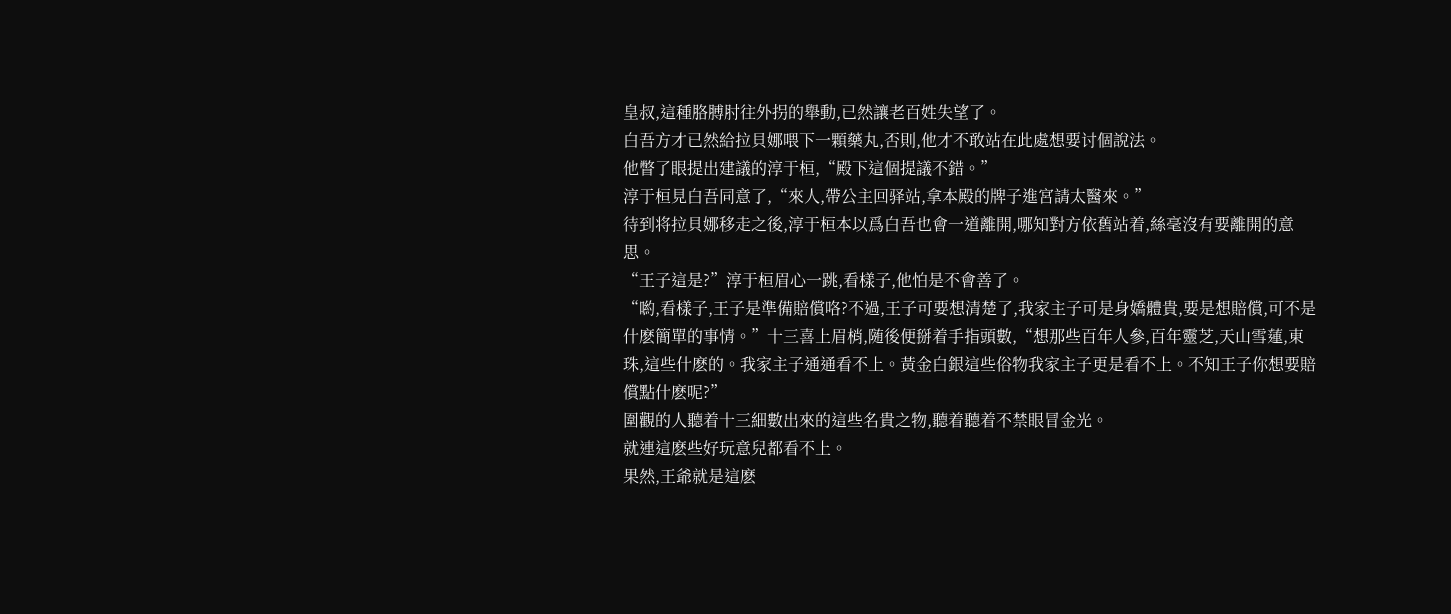皇叔,這種胳膊肘往外拐的舉動,已然讓老百姓失望了。
白吾方才已然給拉貝娜喂下一顆藥丸,否則,他才不敢站在此處想要讨個說法。
他瞥了眼提出建議的淳于桓,“殿下這個提議不錯。”
淳于桓見白吾同意了,“來人,帶公主回驿站,拿本殿的牌子進宮請太醫來。”
待到将拉貝娜移走之後,淳于桓本以爲白吾也會一道離開,哪知對方依舊站着,絲毫沒有要離開的意思。
“王子這是?”淳于桓眉心一跳,看樣子,他怕是不會善了。
“喲,看樣子,王子是準備賠償咯?不過,王子可要想清楚了,我家主子可是身嬌體貴,要是想賠償,可不是什麽簡單的事情。”十三喜上眉梢,随後便掰着手指頭數,“想那些百年人參,百年靈芝,天山雪蓮,東珠,這些什麽的。我家主子通通看不上。黃金白銀這些俗物我家主子更是看不上。不知王子你想要賠償點什麽呢?”
圍觀的人聽着十三細數出來的這些名貴之物,聽着聽着不禁眼冒金光。
就連這麽些好玩意兒都看不上。
果然,王爺就是這麽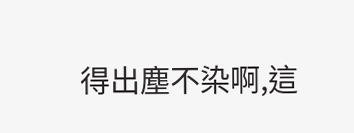得出塵不染啊,這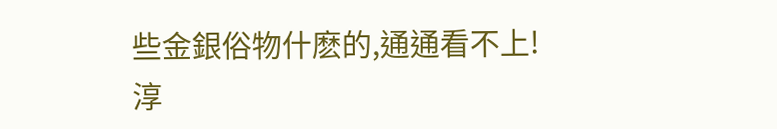些金銀俗物什麽的,通通看不上!
淳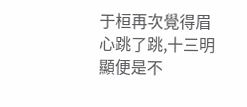于桓再次覺得眉心跳了跳,十三明顯便是不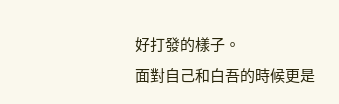好打發的樣子。
面對自己和白吾的時候更是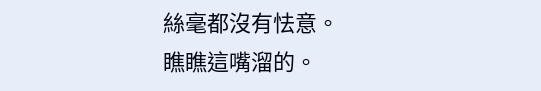絲毫都沒有怯意。
瞧瞧這嘴溜的。